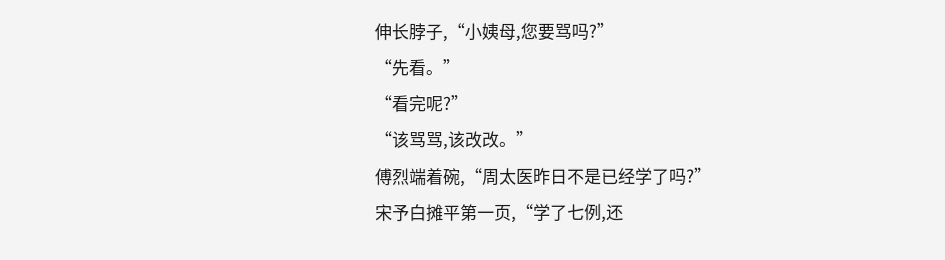伸长脖子,“小姨母,您要骂吗?”
“先看。”
“看完呢?”
“该骂骂,该改改。”
傅烈端着碗,“周太医昨日不是已经学了吗?”
宋予白摊平第一页,“学了七例,还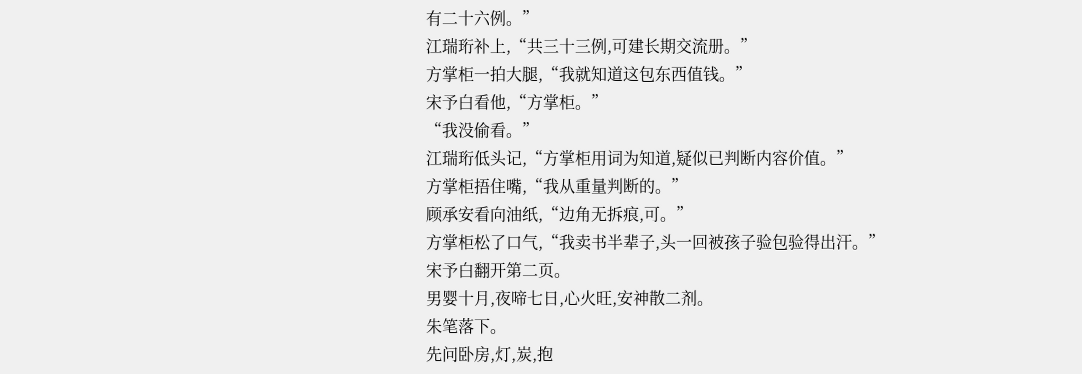有二十六例。”
江瑞珩补上,“共三十三例,可建长期交流册。”
方掌柜一拍大腿,“我就知道这包东西值钱。”
宋予白看他,“方掌柜。”
“我没偷看。”
江瑞珩低头记,“方掌柜用词为知道,疑似已判断内容价值。”
方掌柜捂住嘴,“我从重量判断的。”
顾承安看向油纸,“边角无拆痕,可。”
方掌柜松了口气,“我卖书半辈子,头一回被孩子验包验得出汗。”
宋予白翻开第二页。
男婴十月,夜啼七日,心火旺,安神散二剂。
朱笔落下。
先问卧房,灯,炭,抱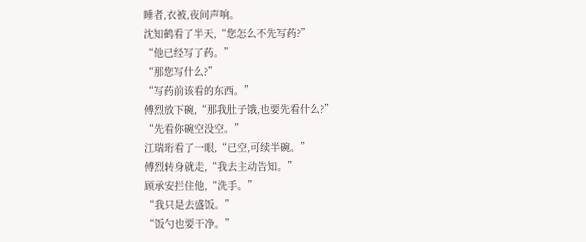睡者,衣被,夜间声响。
沈知鹤看了半天,“您怎么不先写药?”
“他已经写了药。”
“那您写什么?”
“写药前该看的东西。”
傅烈放下碗,“那我肚子饿,也要先看什么?”
“先看你碗空没空。”
江瑞珩看了一眼,“已空,可续半碗。”
傅烈转身就走,“我去主动告知。”
顾承安拦住他,“洗手。”
“我只是去盛饭。”
“饭勺也要干净。”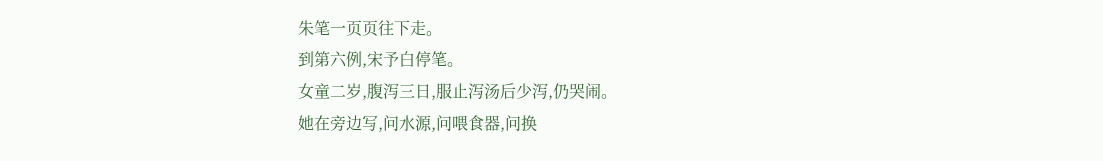朱笔一页页往下走。
到第六例,宋予白停笔。
女童二岁,腹泻三日,服止泻汤后少泻,仍哭闹。
她在旁边写,问水源,问喂食器,问换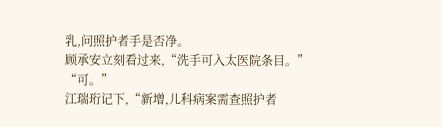乳,问照护者手是否净。
顾承安立刻看过来,“洗手可入太医院条目。”
“可。”
江瑞珩记下,“新增,儿科病案需查照护者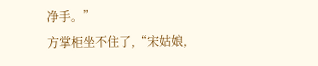净手。”
方掌柜坐不住了,“宋姑娘,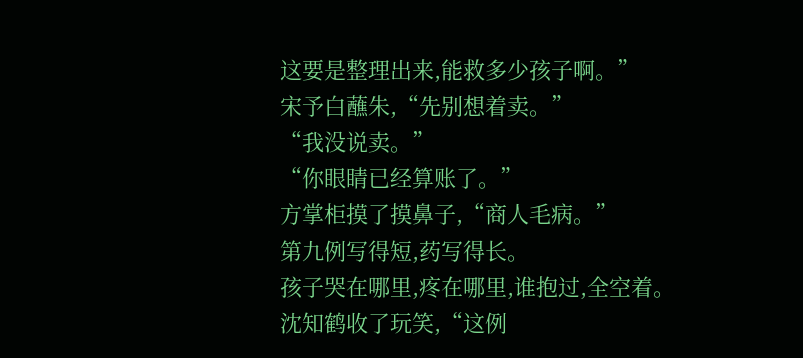这要是整理出来,能救多少孩子啊。”
宋予白蘸朱,“先别想着卖。”
“我没说卖。”
“你眼睛已经算账了。”
方掌柜摸了摸鼻子,“商人毛病。”
第九例写得短,药写得长。
孩子哭在哪里,疼在哪里,谁抱过,全空着。
沈知鹤收了玩笑,“这例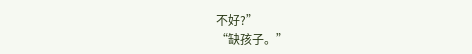不好?”
“缺孩子。”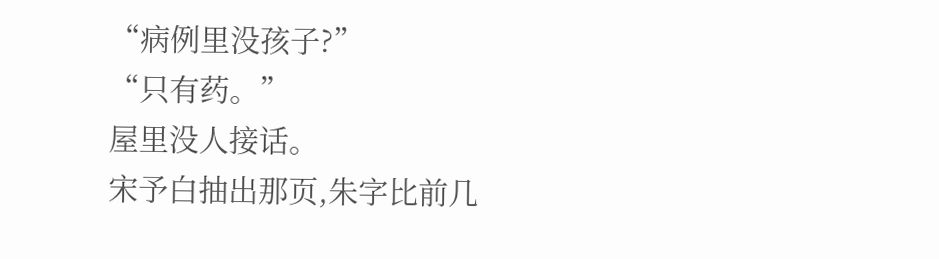“病例里没孩子?”
“只有药。”
屋里没人接话。
宋予白抽出那页,朱字比前几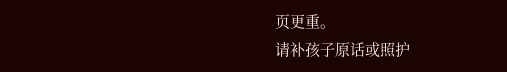页更重。
请补孩子原话或照护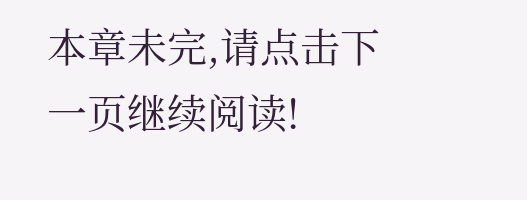本章未完,请点击下一页继续阅读!